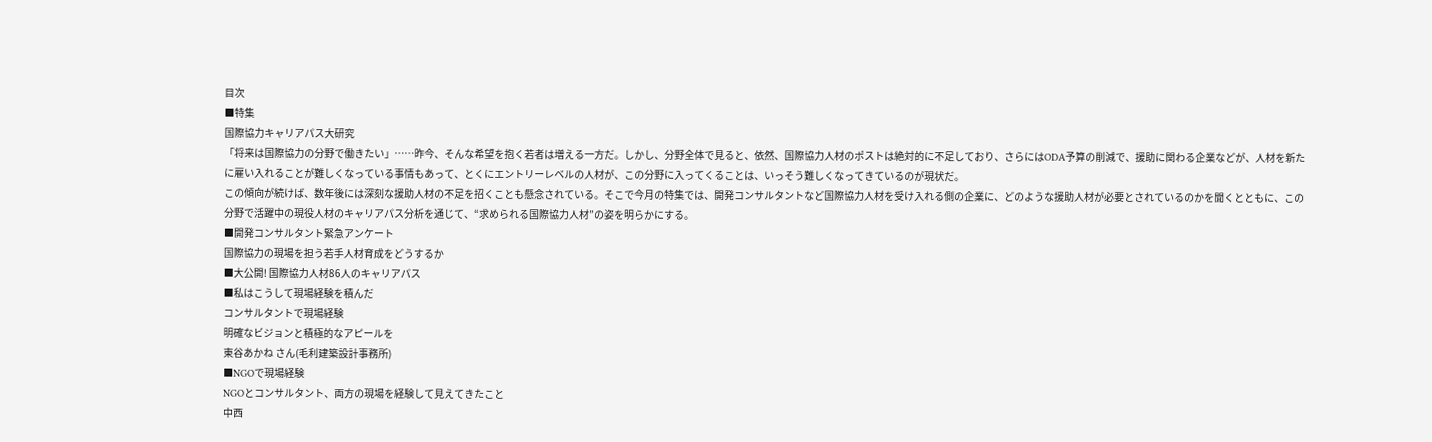目次
■特集
国際協力キャリアパス大研究
「将来は国際協力の分野で働きたい」……昨今、そんな希望を抱く若者は増える一方だ。しかし、分野全体で見ると、依然、国際協力人材のポストは絶対的に不足しており、さらにはODA予算の削減で、援助に関わる企業などが、人材を新たに雇い入れることが難しくなっている事情もあって、とくにエントリーレベルの人材が、この分野に入ってくることは、いっそう難しくなってきているのが現状だ。
この傾向が続けば、数年後には深刻な援助人材の不足を招くことも懸念されている。そこで今月の特集では、開発コンサルタントなど国際協力人材を受け入れる側の企業に、どのような援助人材が必要とされているのかを聞くとともに、この分野で活躍中の現役人材のキャリアパス分析を通じて、“求められる国際協力人材”の姿を明らかにする。
■開発コンサルタント緊急アンケート
国際協力の現場を担う若手人材育成をどうするか
■大公開! 国際協力人材86人のキャリアパス
■私はこうして現場経験を積んだ
コンサルタントで現場経験
明確なビジョンと積極的なアピールを
東谷あかね さん(毛利建築設計事務所)
■NGOで現場経験
NGOとコンサルタント、両方の現場を経験して見えてきたこと
中西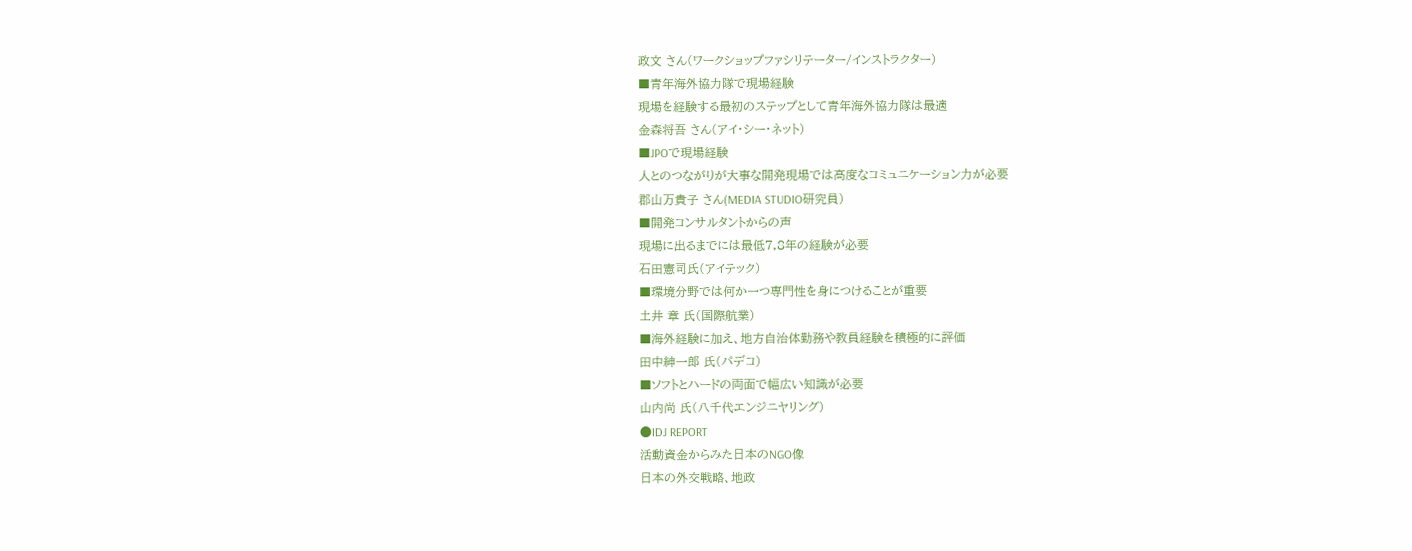政文 さん(ワークショップファシリテーター/インストラクター)
■青年海外協力隊で現場経験
現場を経験する最初のステップとして青年海外協力隊は最適
金森将吾 さん(アイ・シー・ネット)
■JPOで現場経験
人とのつながりが大事な開発現場では高度なコミュニケーション力が必要
郡山万貴子 さん(MEDIA STUDIO研究員)
■開発コンサルタントからの声
現場に出るまでには最低7,8年の経験が必要
石田憲司氏(アイテック)
■環境分野では何か一つ専門性を身につけることが重要
土井 章 氏(国際航業)
■海外経験に加え、地方自治体勤務や教員経験を積極的に評価
田中紳一郎 氏(パデコ)
■ソフトとハードの両面で幅広い知識が必要
山内尚 氏(八千代エンジニヤリング)
●IDJ REPORT
活動資金からみた日本のNGO像
日本の外交戦略、地政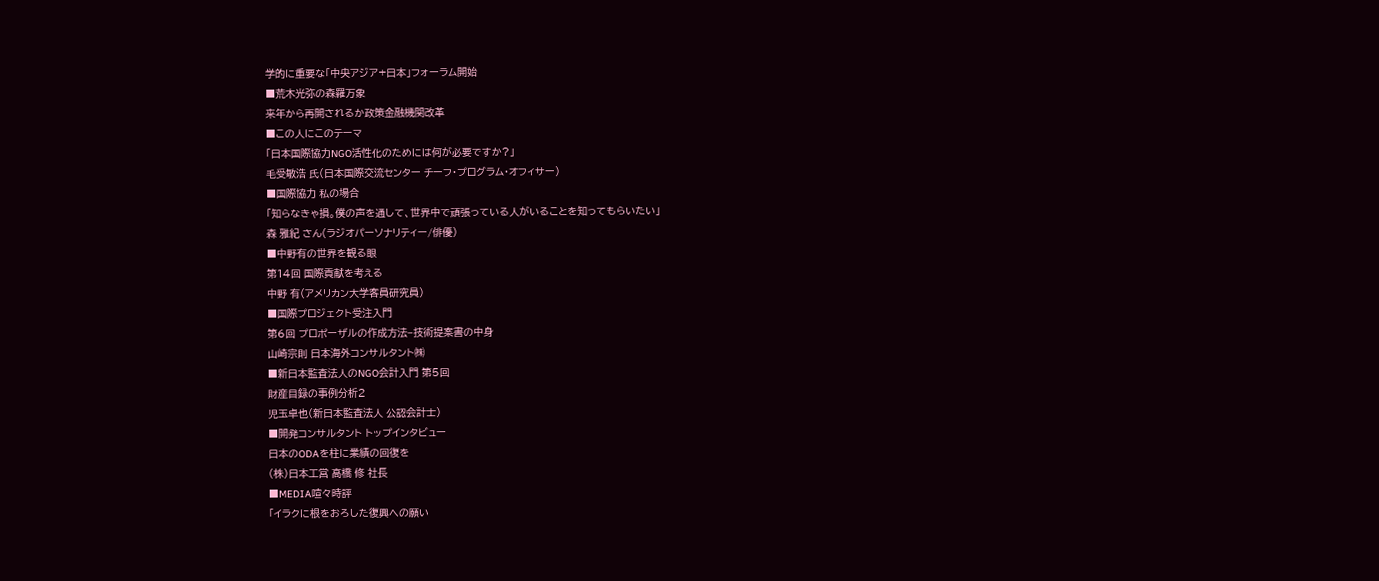学的に重要な「中央アジア+日本」フォーラム開始
■荒木光弥の森羅万象
来年から再開されるか政策金融機関改革
■この人にこのテーマ
「日本国際協力NGO活性化のためには何が必要ですか?」
毛受敏浩 氏(日本国際交流センター チーフ・プログラム・オフィサー)
■国際協力 私の場合
「知らなきゃ損。僕の声を通して、世界中で頑張っている人がいることを知ってもらいたい」
森 雅紀 さん(ラジオパーソナリティー/俳優)
■中野有の世界を観る眼
第14回 国際貢献を考える
中野 有(アメリカン大学客員研究員)
■国際プロジェクト受注入門
第6回 プロポーザルの作成方法−技術提案書の中身
山崎宗則 日本海外コンサルタント㈱
■新日本監査法人のNGO会計入門 第5回
財産目録の事例分析2
児玉卓也(新日本監査法人 公認会計士)
■開発コンサルタント トップインタビュー
日本のODAを柱に業績の回復を
(株)日本工営 高橋 修 社長
■MEDIA喧々時評
「イラクに根をおろした復興への願い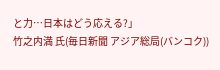と力…日本はどう応える?」
竹之内満 氏(毎日新聞 アジア総局(バンコク))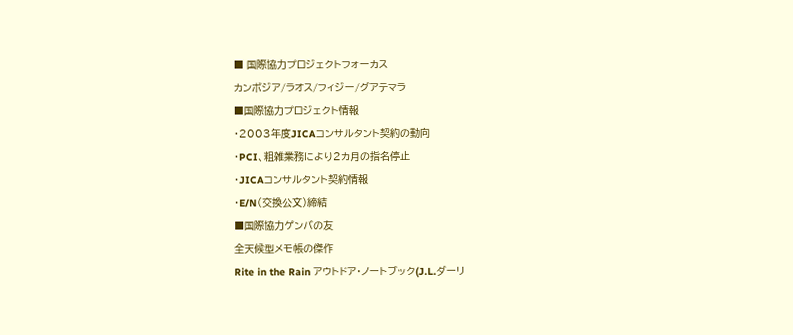■ 国際協力プロジェクトフォーカス
カンボジア/ラオス/フィジー/グアテマラ
■国際協力プロジェクト情報
・2003年度JICAコンサルタント契約の動向
・PCI、粗雑業務により2カ月の指名停止
・JICAコンサルタント契約情報
・E/N(交換公文)締結
■国際協力ゲンバの友
全天候型メモ帳の傑作
Rite in the Rain アウトドア・ノートブック(J.L.ダーリ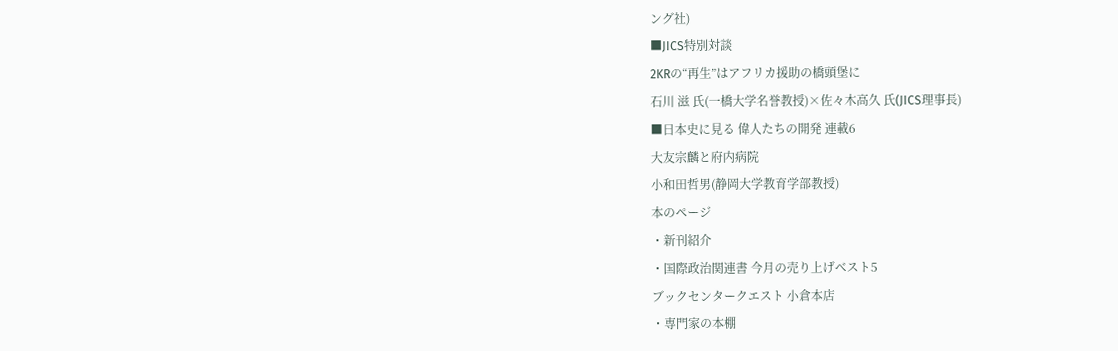ング社)
■JICS特別対談
2KRの“再生”はアフリカ援助の橋頭堡に
石川 滋 氏(一橋大学名誉教授)×佐々木高久 氏(JICS理事長)
■日本史に見る 偉人たちの開発 連載6
大友宗麟と府内病院
小和田哲男(静岡大学教育学部教授)
本のページ
・新刊紹介
・国際政治関連書 今月の売り上げベスト5
ブックセンタークエスト 小倉本店
・専門家の本棚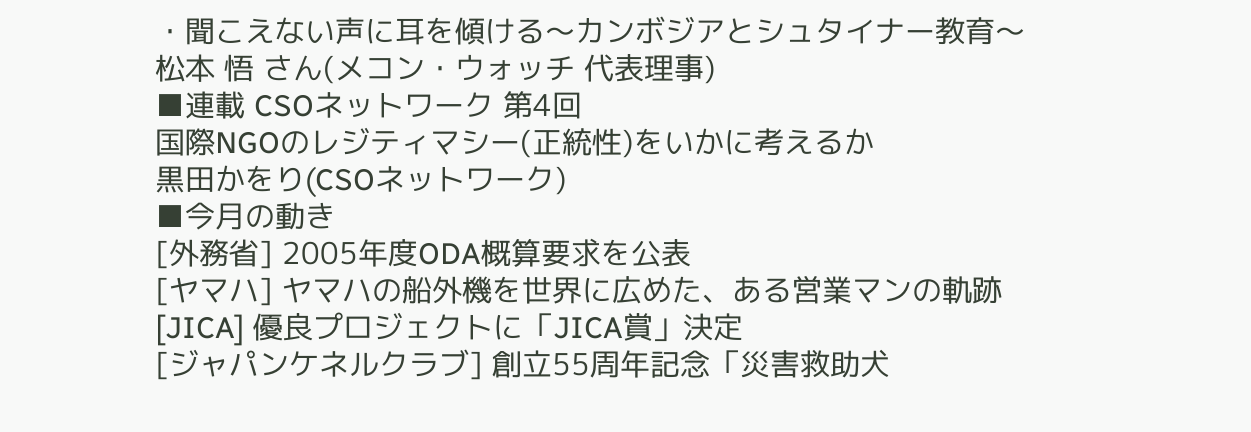・聞こえない声に耳を傾ける〜カンボジアとシュタイナー教育〜
松本 悟 さん(メコン・ウォッチ 代表理事)
■連載 CSOネットワーク 第4回
国際NGOのレジティマシー(正統性)をいかに考えるか
黒田かをり(CSOネットワーク)
■今月の動き
[外務省] 2005年度ODA概算要求を公表
[ヤマハ] ヤマハの船外機を世界に広めた、ある営業マンの軌跡
[JICA] 優良プロジェクトに「JICA賞」決定
[ジャパンケネルクラブ] 創立55周年記念「災害救助犬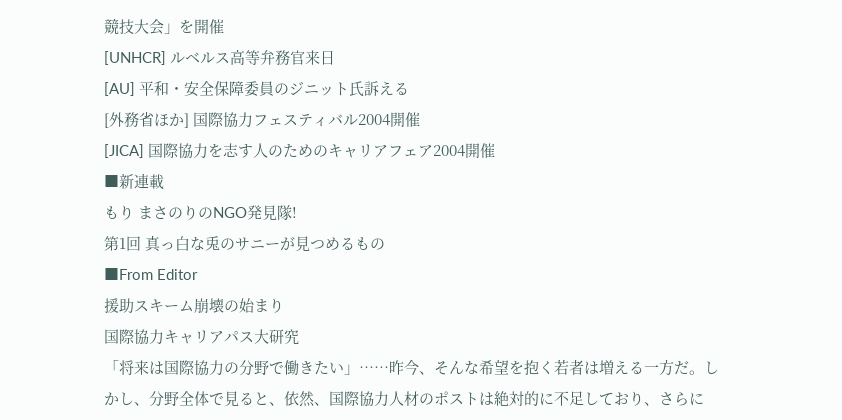競技大会」を開催
[UNHCR] ルベルス高等弁務官来日
[AU] 平和・安全保障委員のジニット氏訴える
[外務省ほか] 国際協力フェスティバル2004開催
[JICA] 国際協力を志す人のためのキャリアフェア2004開催
■新連載
もり まさのりのNGO発見隊!
第1回 真っ白な兎のサニーが見つめるもの
■From Editor
援助スキーム崩壊の始まり
国際協力キャリアパス大研究
「将来は国際協力の分野で働きたい」……昨今、そんな希望を抱く若者は増える一方だ。しかし、分野全体で見ると、依然、国際協力人材のポストは絶対的に不足しており、さらに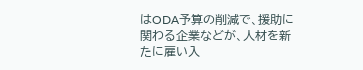はODA予算の削減で、援助に関わる企業などが、人材を新たに雇い入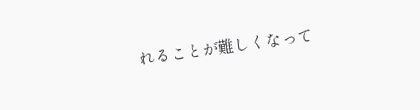れることが難しくなって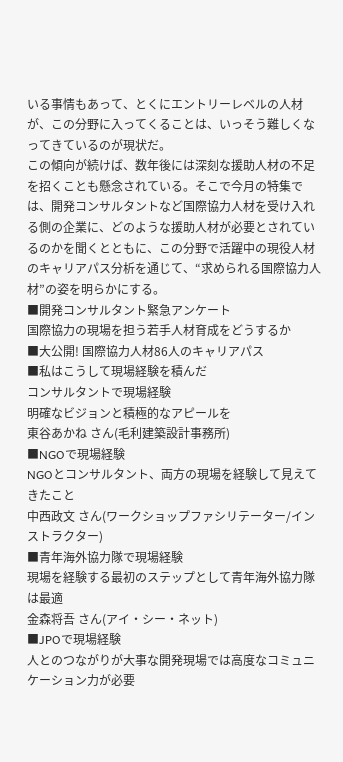いる事情もあって、とくにエントリーレベルの人材が、この分野に入ってくることは、いっそう難しくなってきているのが現状だ。
この傾向が続けば、数年後には深刻な援助人材の不足を招くことも懸念されている。そこで今月の特集では、開発コンサルタントなど国際協力人材を受け入れる側の企業に、どのような援助人材が必要とされているのかを聞くとともに、この分野で活躍中の現役人材のキャリアパス分析を通じて、“求められる国際協力人材”の姿を明らかにする。
■開発コンサルタント緊急アンケート
国際協力の現場を担う若手人材育成をどうするか
■大公開! 国際協力人材86人のキャリアパス
■私はこうして現場経験を積んだ
コンサルタントで現場経験
明確なビジョンと積極的なアピールを
東谷あかね さん(毛利建築設計事務所)
■NGOで現場経験
NGOとコンサルタント、両方の現場を経験して見えてきたこと
中西政文 さん(ワークショップファシリテーター/インストラクター)
■青年海外協力隊で現場経験
現場を経験する最初のステップとして青年海外協力隊は最適
金森将吾 さん(アイ・シー・ネット)
■JPOで現場経験
人とのつながりが大事な開発現場では高度なコミュニケーション力が必要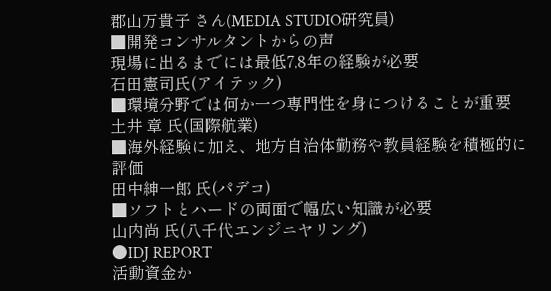郡山万貴子 さん(MEDIA STUDIO研究員)
■開発コンサルタントからの声
現場に出るまでには最低7,8年の経験が必要
石田憲司氏(アイテック)
■環境分野では何か一つ専門性を身につけることが重要
土井 章 氏(国際航業)
■海外経験に加え、地方自治体勤務や教員経験を積極的に評価
田中紳一郎 氏(パデコ)
■ソフトとハードの両面で幅広い知識が必要
山内尚 氏(八千代エンジニヤリング)
●IDJ REPORT
活動資金か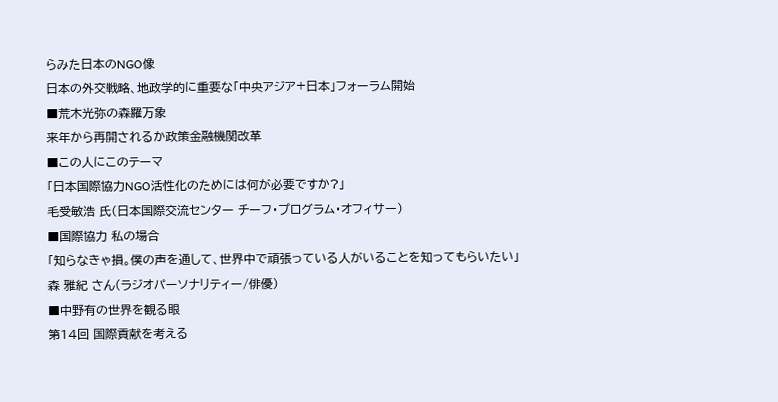らみた日本のNGO像
日本の外交戦略、地政学的に重要な「中央アジア+日本」フォーラム開始
■荒木光弥の森羅万象
来年から再開されるか政策金融機関改革
■この人にこのテーマ
「日本国際協力NGO活性化のためには何が必要ですか?」
毛受敏浩 氏(日本国際交流センター チーフ・プログラム・オフィサー)
■国際協力 私の場合
「知らなきゃ損。僕の声を通して、世界中で頑張っている人がいることを知ってもらいたい」
森 雅紀 さん(ラジオパーソナリティー/俳優)
■中野有の世界を観る眼
第14回 国際貢献を考える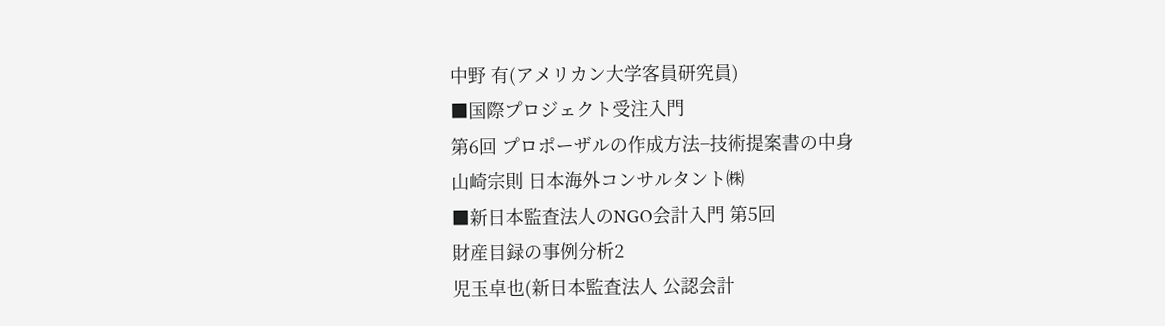中野 有(アメリカン大学客員研究員)
■国際プロジェクト受注入門
第6回 プロポーザルの作成方法−技術提案書の中身
山崎宗則 日本海外コンサルタント㈱
■新日本監査法人のNGO会計入門 第5回
財産目録の事例分析2
児玉卓也(新日本監査法人 公認会計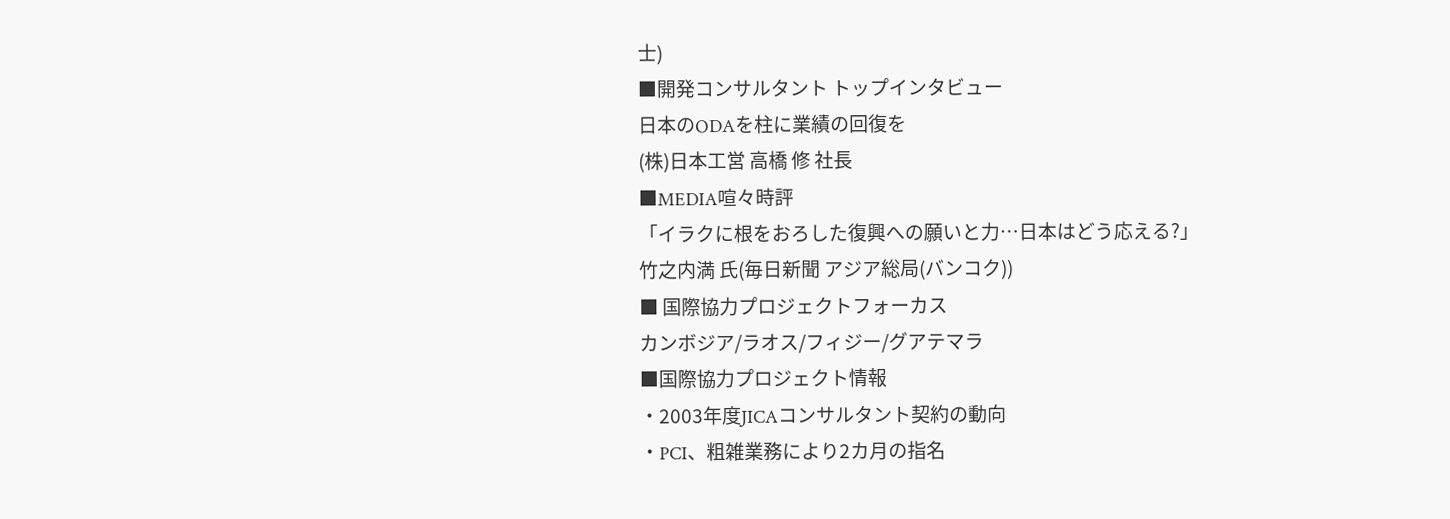士)
■開発コンサルタント トップインタビュー
日本のODAを柱に業績の回復を
(株)日本工営 高橋 修 社長
■MEDIA喧々時評
「イラクに根をおろした復興への願いと力…日本はどう応える?」
竹之内満 氏(毎日新聞 アジア総局(バンコク))
■ 国際協力プロジェクトフォーカス
カンボジア/ラオス/フィジー/グアテマラ
■国際協力プロジェクト情報
・2003年度JICAコンサルタント契約の動向
・PCI、粗雑業務により2カ月の指名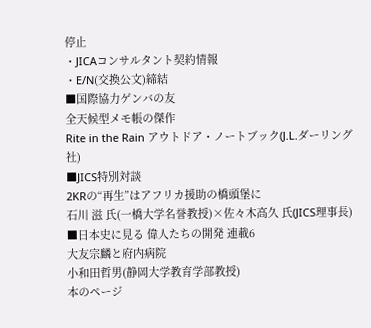停止
・JICAコンサルタント契約情報
・E/N(交換公文)締結
■国際協力ゲンバの友
全天候型メモ帳の傑作
Rite in the Rain アウトドア・ノートブック(J.L.ダーリング社)
■JICS特別対談
2KRの“再生”はアフリカ援助の橋頭堡に
石川 滋 氏(一橋大学名誉教授)×佐々木高久 氏(JICS理事長)
■日本史に見る 偉人たちの開発 連載6
大友宗麟と府内病院
小和田哲男(静岡大学教育学部教授)
本のページ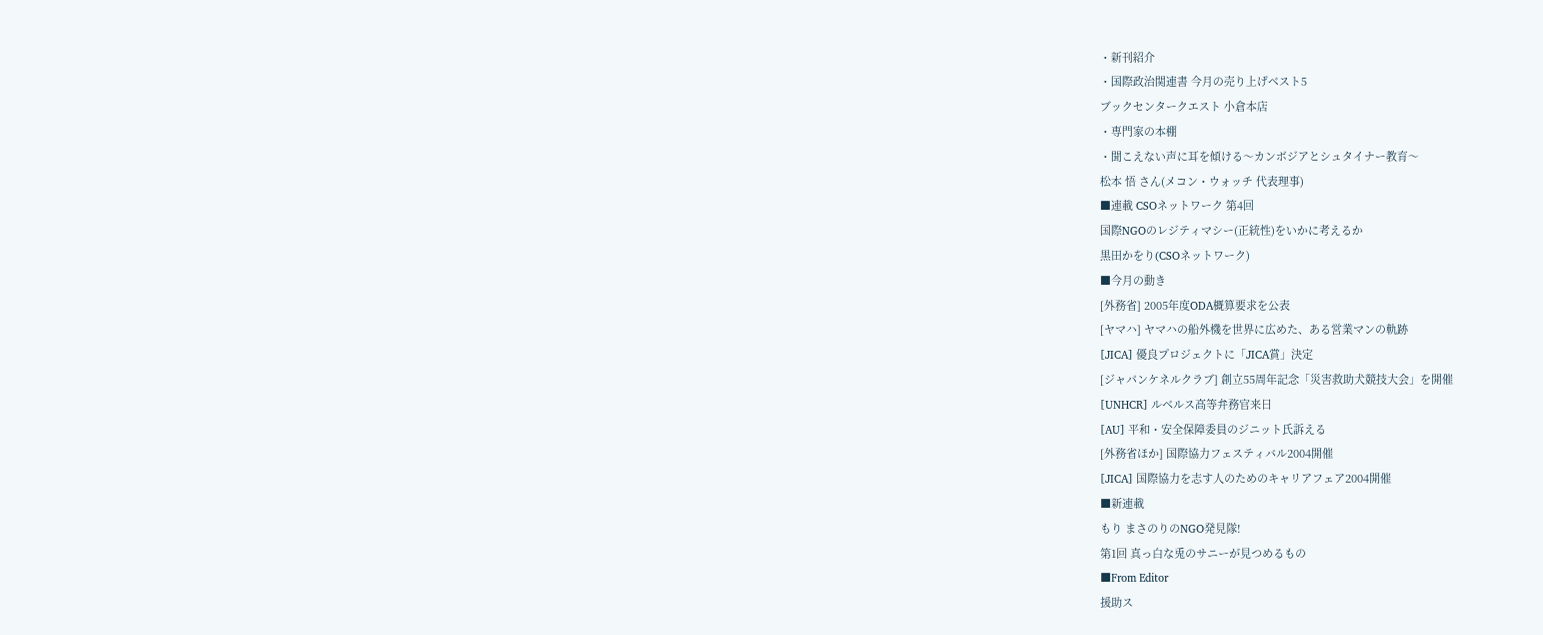・新刊紹介
・国際政治関連書 今月の売り上げベスト5
ブックセンタークエスト 小倉本店
・専門家の本棚
・聞こえない声に耳を傾ける〜カンボジアとシュタイナー教育〜
松本 悟 さん(メコン・ウォッチ 代表理事)
■連載 CSOネットワーク 第4回
国際NGOのレジティマシー(正統性)をいかに考えるか
黒田かをり(CSOネットワーク)
■今月の動き
[外務省] 2005年度ODA概算要求を公表
[ヤマハ] ヤマハの船外機を世界に広めた、ある営業マンの軌跡
[JICA] 優良プロジェクトに「JICA賞」決定
[ジャパンケネルクラブ] 創立55周年記念「災害救助犬競技大会」を開催
[UNHCR] ルベルス高等弁務官来日
[AU] 平和・安全保障委員のジニット氏訴える
[外務省ほか] 国際協力フェスティバル2004開催
[JICA] 国際協力を志す人のためのキャリアフェア2004開催
■新連載
もり まさのりのNGO発見隊!
第1回 真っ白な兎のサニーが見つめるもの
■From Editor
援助ス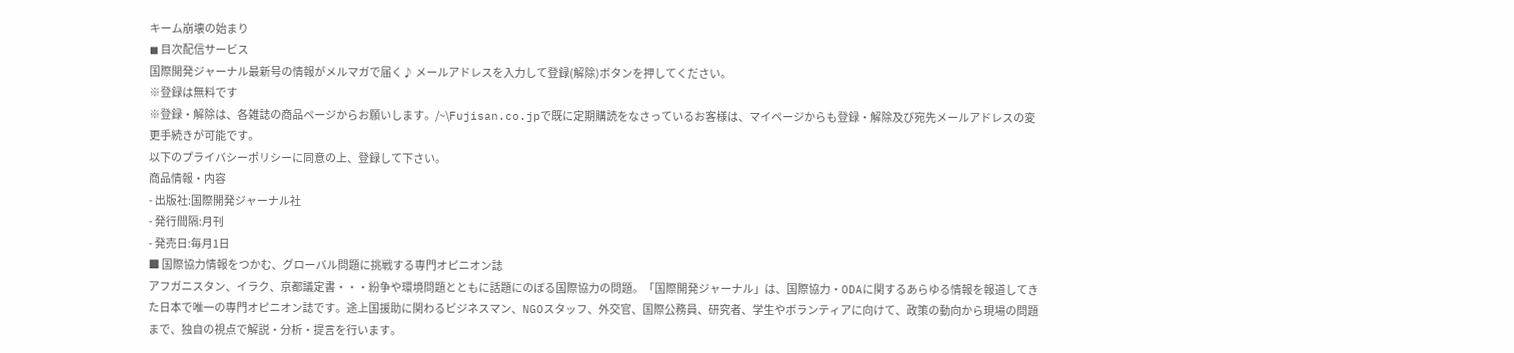キーム崩壊の始まり
◼ 目次配信サービス
国際開発ジャーナル最新号の情報がメルマガで届く♪ メールアドレスを入力して登録(解除)ボタンを押してください。
※登録は無料です
※登録・解除は、各雑誌の商品ページからお願いします。/~\Fujisan.co.jpで既に定期購読をなさっているお客様は、マイページからも登録・解除及び宛先メールアドレスの変更手続きが可能です。
以下のプライバシーポリシーに同意の上、登録して下さい。
商品情報・内容
- 出版社:国際開発ジャーナル社
- 発行間隔:月刊
- 発売日:毎月1日
■ 国際協力情報をつかむ、グローバル問題に挑戦する専門オピニオン誌
アフガニスタン、イラク、京都議定書・・・紛争や環境問題とともに話題にのぼる国際協力の問題。「国際開発ジャーナル」は、国際協力・ODAに関するあらゆる情報を報道してきた日本で唯一の専門オピニオン誌です。途上国援助に関わるビジネスマン、NGOスタッフ、外交官、国際公務員、研究者、学生やボランティアに向けて、政策の動向から現場の問題まで、独自の視点で解説・分析・提言を行います。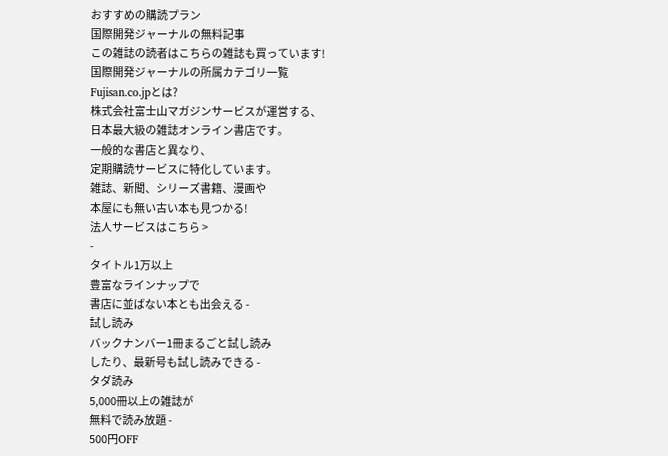おすすめの購読プラン
国際開発ジャーナルの無料記事
この雑誌の読者はこちらの雑誌も買っています!
国際開発ジャーナルの所属カテゴリ一覧
Fujisan.co.jpとは?
株式会社富士山マガジンサービスが運営する、
日本最大級の雑誌オンライン書店です。
一般的な書店と異なり、
定期購読サービスに特化しています。
雑誌、新聞、シリーズ書籍、漫画や
本屋にも無い古い本も見つかる!
法人サービスはこちら >
-
タイトル1万以上
豊富なラインナップで
書店に並ばない本とも出会える -
試し読み
バックナンバー1冊まるごと試し読み
したり、最新号も試し読みできる -
タダ読み
5,000冊以上の雑誌が
無料で読み放題 -
500円OFF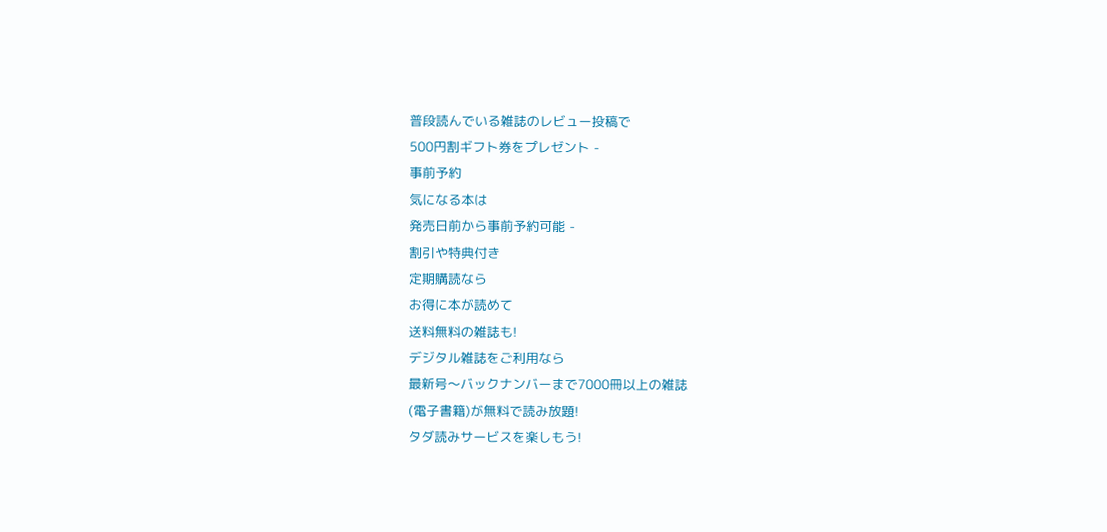普段読んでいる雑誌のレビュー投稿で
500円割ギフト券をプレゼント -
事前予約
気になる本は
発売日前から事前予約可能 -
割引や特典付き
定期購読なら
お得に本が読めて
送料無料の雑誌も!
デジタル雑誌をご利用なら
最新号〜バックナンバーまで7000冊以上の雑誌
(電子書籍)が無料で読み放題!
タダ読みサービスを楽しもう!